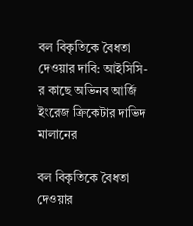বল বিকৃতিকে বৈধতা দেওয়ার দাবি: আইসিসি-র কাছে অভিনব আর্জি ইংরেজ ক্রিকেটার দাভিদ মালানের

বল বিকৃতিকে বৈধতা দেওয়ার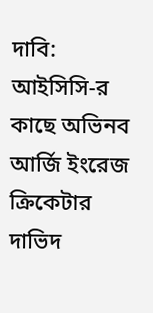দাবি: আইসিসি-র কাছে অভিনব আর্জি ইংরেজ ক্রিকেটার দাভিদ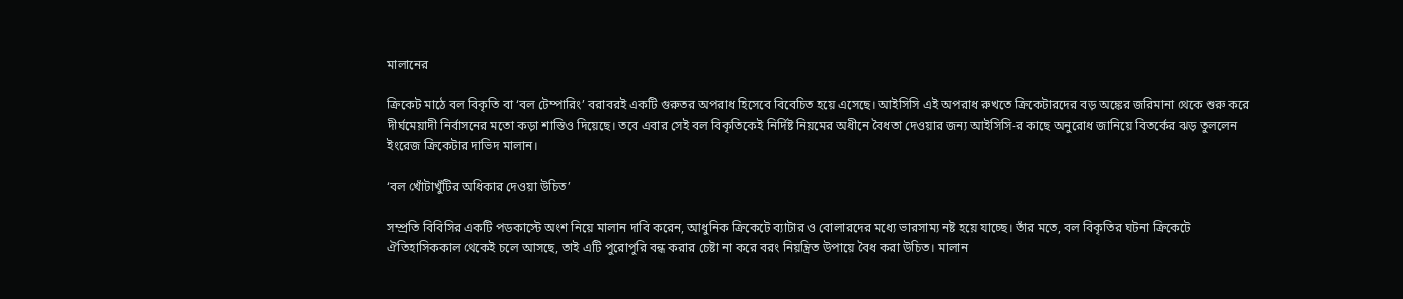মালানের

ক্রিকেট মাঠে বল বিকৃতি বা ‘বল টেম্পারিং’ বরাবরই একটি গুরুতর অপরাধ হিসেবে বিবেচিত হয়ে এসেছে। আইসিসি এই অপরাধ রুখতে ক্রিকেটারদের বড় অঙ্কের জরিমানা থেকে শুরু করে দীর্ঘমেয়াদী নির্বাসনের মতো কড়া শাস্তিও দিয়েছে। তবে এবার সেই বল বিকৃতিকেই নির্দিষ্ট নিয়মের অধীনে বৈধতা দেওয়ার জন্য আইসিসি-র কাছে অনুরোধ জানিয়ে বিতর্কের ঝড় তুললেন ইংরেজ ক্রিকেটার দাভিদ মালান।

‘বল খোঁটাখুঁটির অধিকার দেওয়া উচিত’

সম্প্রতি বিবিসির একটি পডকাস্টে অংশ নিয়ে মালান দাবি করেন, আধুনিক ক্রিকেটে ব্যাটার ও বোলারদের মধ্যে ভারসাম্য নষ্ট হয়ে যাচ্ছে। তাঁর মতে, বল বিকৃতির ঘটনা ক্রিকেটে ঐতিহাসিককাল থেকেই চলে আসছে, তাই এটি পুরোপুরি বন্ধ করার চেষ্টা না করে বরং নিয়ন্ত্রিত উপায়ে বৈধ করা উচিত। মালান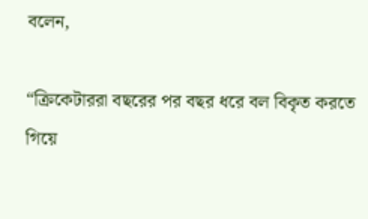বলেন,

“ক্রিকেটাররা বছরের পর বছর ধরে বল বিকৃত করতে গিয়ে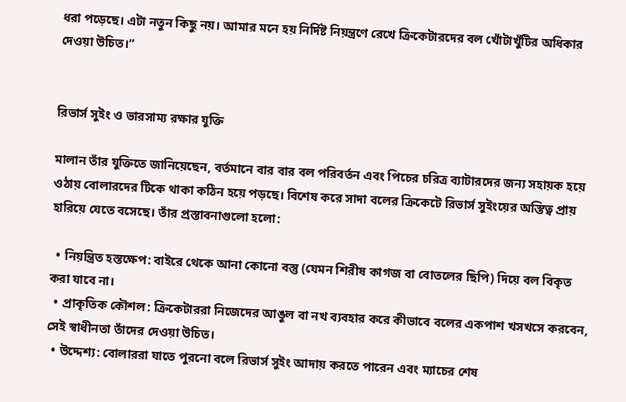ধরা পড়েছে। এটা নতুন কিছু নয়। আমার মনে হয় নির্দিষ্ট নিয়ন্ত্রণে রেখে ক্রিকেটারদের বল খোঁটাখুঁটির অধিকার দেওয়া উচিত।”


রিভার্স সুইং ও ভারসাম্য রক্ষার যুক্তি

মালান তাঁর যুক্তিতে জানিয়েছেন, বর্তমানে বার বার বল পরিবর্তন এবং পিচের চরিত্র ব্যাটারদের জন্য সহায়ক হয়ে ওঠায় বোলারদের টিকে থাকা কঠিন হয়ে পড়ছে। বিশেষ করে সাদা বলের ক্রিকেটে রিভার্স সুইংয়ের অস্তিত্ব প্রায় হারিয়ে যেতে বসেছে। তাঁর প্রস্তাবনাগুলো হলো:

  • নিয়ন্ত্রিত হস্তক্ষেপ: বাইরে থেকে আনা কোনো বস্তু (যেমন শিরীষ কাগজ বা বোতলের ছিপি) দিয়ে বল বিকৃত করা যাবে না।
  • প্রাকৃতিক কৌশল: ক্রিকেটাররা নিজেদের আঙুল বা নখ ব্যবহার করে কীভাবে বলের একপাশ খসখসে করবেন, সেই স্বাধীনতা তাঁদের দেওয়া উচিত।
  • উদ্দেশ্য: বোলাররা যাতে পুরনো বলে রিভার্স সুইং আদায় করতে পারেন এবং ম্যাচের শেষ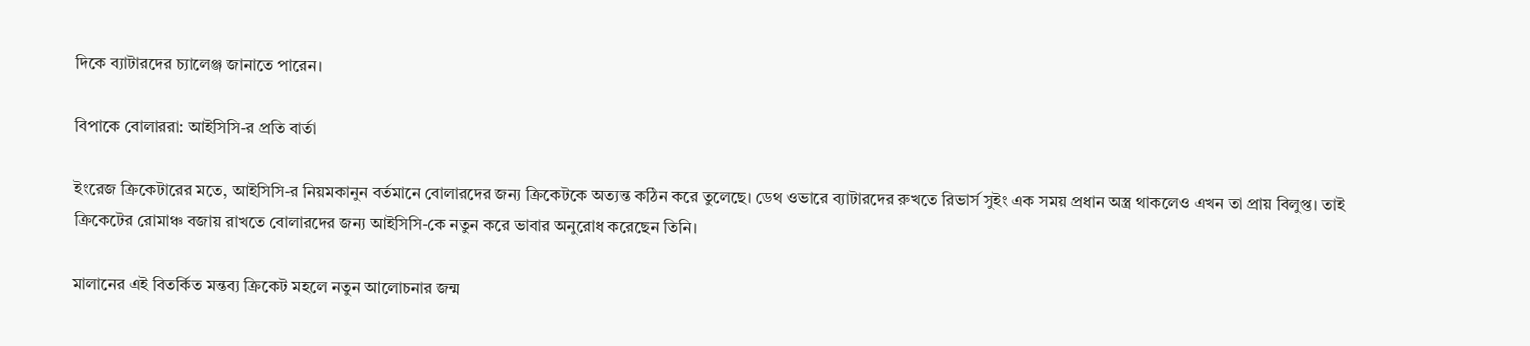দিকে ব্যাটারদের চ্যালেঞ্জ জানাতে পারেন।

বিপাকে বোলাররা: আইসিসি-র প্রতি বার্তা

ইংরেজ ক্রিকেটারের মতে, আইসিসি-র নিয়মকানুন বর্তমানে বোলারদের জন্য ক্রিকেটকে অত্যন্ত কঠিন করে তুলেছে। ডেথ ওভারে ব্যাটারদের রুখতে রিভার্স সুইং এক সময় প্রধান অস্ত্র থাকলেও এখন তা প্রায় বিলুপ্ত। তাই ক্রিকেটের রোমাঞ্চ বজায় রাখতে বোলারদের জন্য আইসিসি-কে নতুন করে ভাবার অনুরোধ করেছেন তিনি।

মালানের এই বিতর্কিত মন্তব্য ক্রিকেট মহলে নতুন আলোচনার জন্ম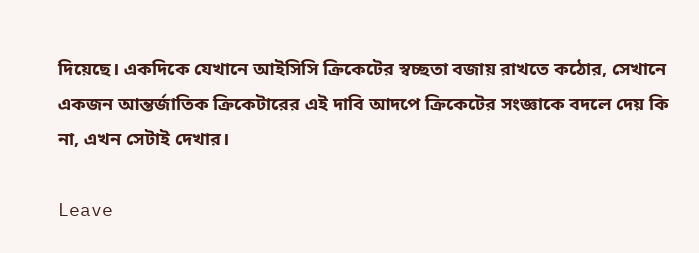দিয়েছে। একদিকে যেখানে আইসিসি ক্রিকেটের স্বচ্ছতা বজায় রাখতে কঠোর, সেখানে একজন আন্তর্জাতিক ক্রিকেটারের এই দাবি আদপে ক্রিকেটের সংজ্ঞাকে বদলে দেয় কি না, এখন সেটাই দেখার।

Leave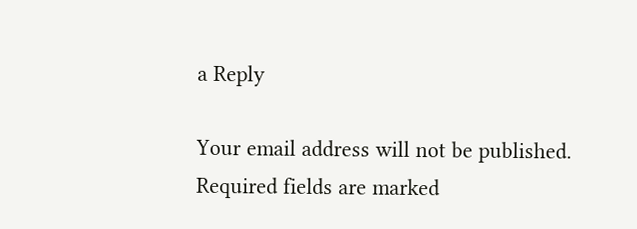a Reply

Your email address will not be published. Required fields are marked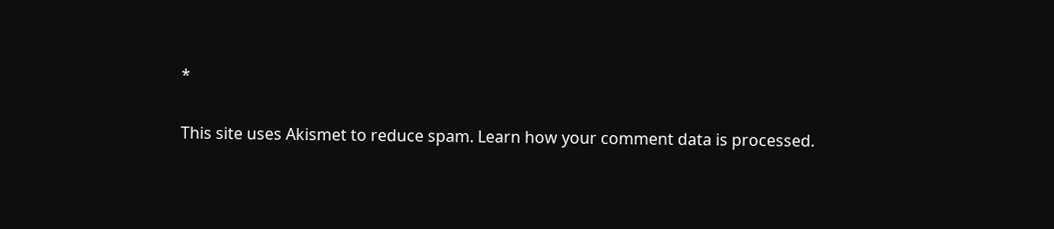*

This site uses Akismet to reduce spam. Learn how your comment data is processed.